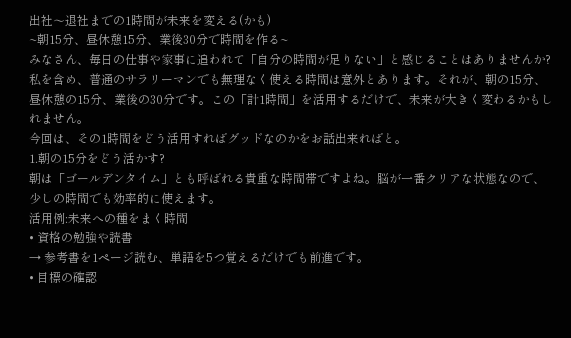出社〜退社までの1時間が未来を変える(かも)
~朝15分、昼休憩15分、業後30分で時間を作る~
みなさん、毎日の仕事や家事に追われて「自分の時間が足りない」と感じることはありませんか?
私を含め、普通のサラリーマンでも無理なく使える時間は意外とあります。それが、朝の15分、昼休憩の15分、業後の30分です。この「計1時間」を活用するだけで、未来が大きく変わるかもしれません。
今回は、その1時間をどう活用すればグッドなのかをお話出来ればと。
1.朝の15分をどう活かす?
朝は「ゴールデンタイム」とも呼ばれる貴重な時間帯ですよね。脳が一番クリアな状態なので、少しの時間でも効率的に使えます。
活用例:未来への種をまく時間
• 資格の勉強や読書
→ 参考書を1ページ読む、単語を5つ覚えるだけでも前進です。
• 目標の確認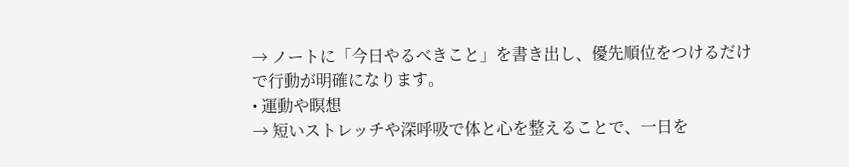→ ノートに「今日やるべきこと」を書き出し、優先順位をつけるだけで行動が明確になります。
• 運動や瞑想
→ 短いストレッチや深呼吸で体と心を整えることで、一日を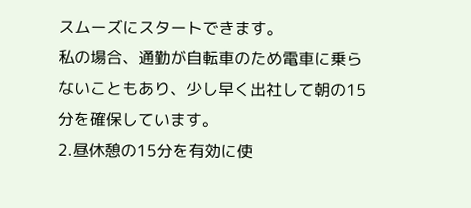スムーズにスタートできます。
私の場合、通勤が自転車のため電車に乗らないこともあり、少し早く出社して朝の15分を確保しています。
2.昼休憩の15分を有効に使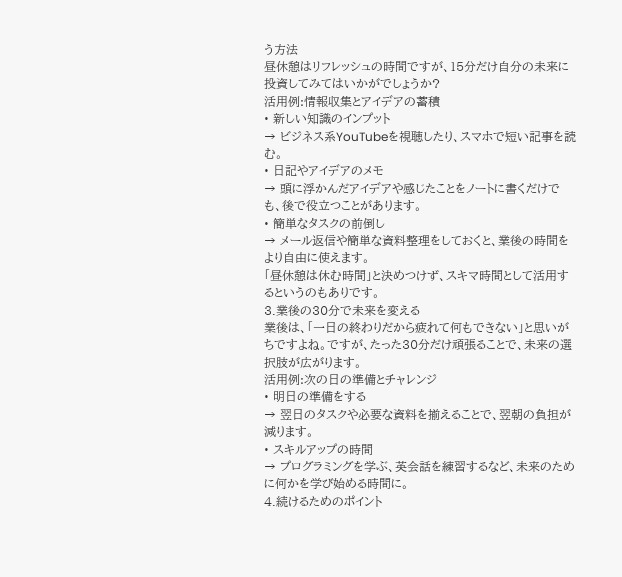う方法
昼休憩はリフレッシュの時間ですが、15分だけ自分の未来に投資してみてはいかがでしょうか?
活用例:情報収集とアイデアの蓄積
• 新しい知識のインプット
→ ビジネス系YouTubeを視聴したり、スマホで短い記事を読む。
• 日記やアイデアのメモ
→ 頭に浮かんだアイデアや感じたことをノートに書くだけでも、後で役立つことがあります。
• 簡単なタスクの前倒し
→ メール返信や簡単な資料整理をしておくと、業後の時間をより自由に使えます。
「昼休憩は休む時間」と決めつけず、スキマ時間として活用するというのもありです。
3.業後の30分で未来を変える
業後は、「一日の終わりだから疲れて何もできない」と思いがちですよね。ですが、たった30分だけ頑張ることで、未来の選択肢が広がります。
活用例:次の日の準備とチャレンジ
• 明日の準備をする
→ 翌日のタスクや必要な資料を揃えることで、翌朝の負担が減ります。
• スキルアップの時間
→ プログラミングを学ぶ、英会話を練習するなど、未来のために何かを学び始める時間に。
4.続けるためのポイント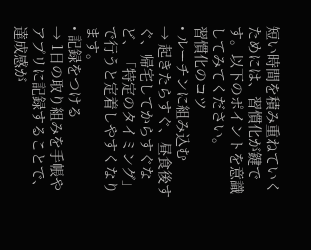短い時間を積み重ねていくためには、習慣化が鍵です。以下のポイントを意識してみてください。
習慣化のコツ
• ルーチンに組み込む
→ 起きたらすぐ、昼食後すぐ、帰宅してからすぐなど、「特定のタイミング」で行うと定着しやすくなります。
• 記録をつける
→ 1日の取り組みを手帳やアプリに記録することで、達成感が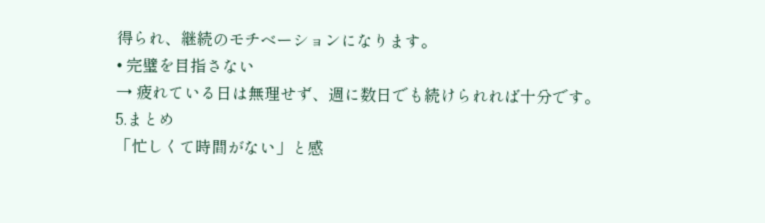得られ、継続のモチベーションになります。
• 完璧を目指さない
→ 疲れている日は無理せず、週に数日でも続けられれば十分です。
5.まとめ
「忙しくて時間がない」と感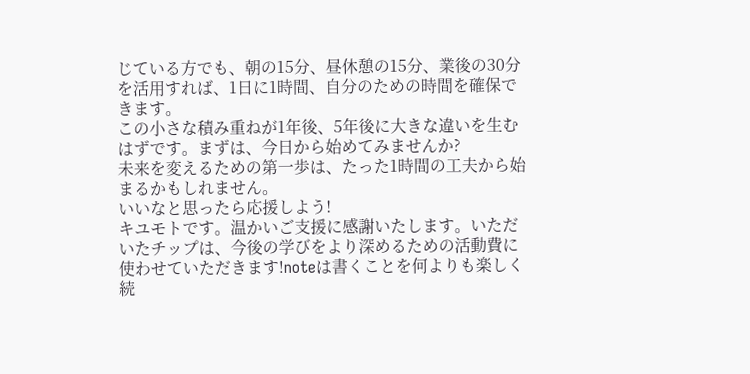じている方でも、朝の15分、昼休憩の15分、業後の30分を活用すれば、1日に1時間、自分のための時間を確保できます。
この小さな積み重ねが1年後、5年後に大きな違いを生むはずです。まずは、今日から始めてみませんか?
未来を変えるための第一歩は、たった1時間の工夫から始まるかもしれません。
いいなと思ったら応援しよう!
キユモトです。温かいご支援に感謝いたします。いただいたチップは、今後の学びをより深めるための活動費に使わせていただきます!noteは書くことを何よりも楽しく続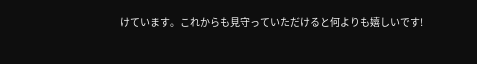けています。これからも見守っていただけると何よりも嬉しいです!